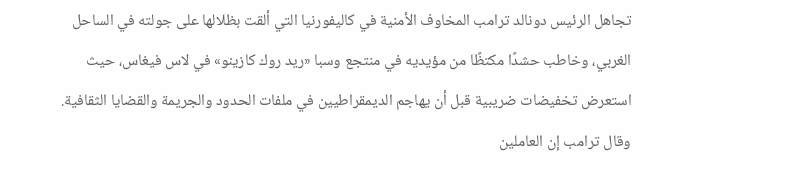تجاهل الرئيس دونالد ترامب المخاوف الأمنية في كاليفورنيا التي ألقت بظلالها على جولته في الساحل الغربي، وخاطب حشدًا مكتظًا من مؤيديه في منتجع وسبا «ريد روك كازينو» في لاس فيغاس، حيث استعرض تخفيضات ضريبية قبل أن يهاجم الديمقراطيين في ملفات الحدود والجريمة والقضايا الثقافية.
وقال ترامب إن العاملين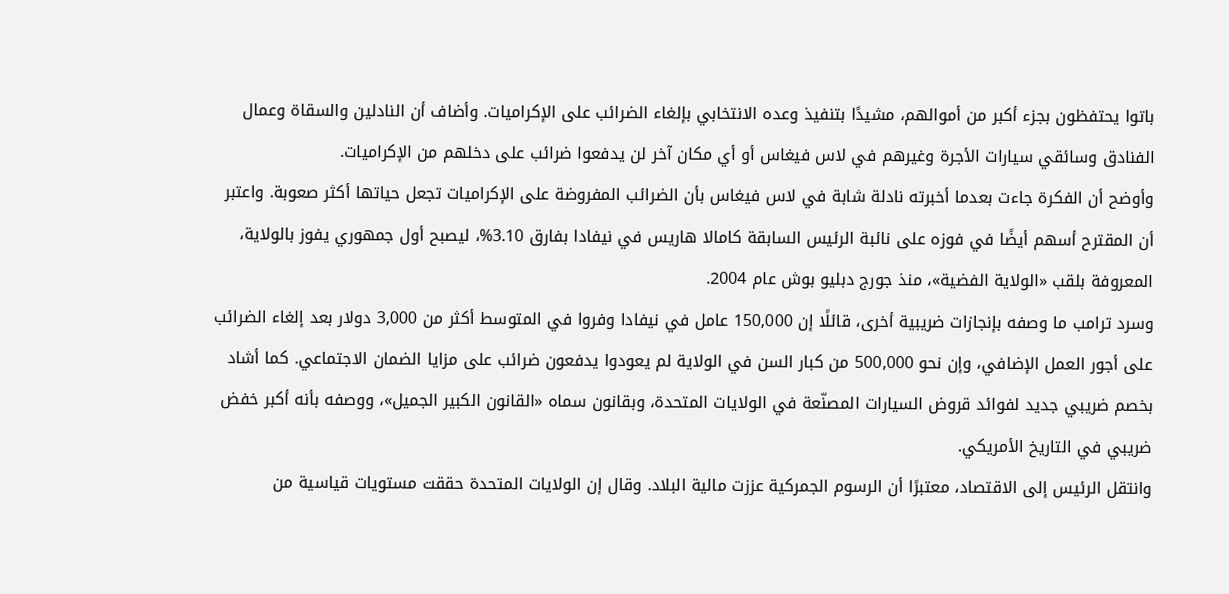باتوا يحتفظون بجزء أكبر من أموالهم، مشيدًا بتنفيذ وعده الانتخابي بإلغاء الضرائب على الإكراميات. وأضاف أن النادلين والسقاة وعمال الفنادق وسائقي سيارات الأجرة وغيرهم في لاس فيغاس أو أي مكان آخر لن يدفعوا ضرائب على دخلهم من الإكراميات.
وأوضح أن الفكرة جاءت بعدما أخبرته نادلة شابة في لاس فيغاس بأن الضرائب المفروضة على الإكراميات تجعل حياتها أكثر صعوبة. واعتبر أن المقترح أسهم أيضًا في فوزه على نائبة الرئيس السابقة كامالا هاريس في نيفادا بفارق 3.10%، ليصبح أول جمهوري يفوز بالولاية، المعروفة بلقب «الولاية الفضية»، منذ جورج دبليو بوش عام 2004.
وسرد ترامب ما وصفه بإنجازات ضريبية أخرى، قائلًا إن 150,000 عامل في نيفادا وفروا في المتوسط أكثر من 3,000 دولار بعد إلغاء الضرائب على أجور العمل الإضافي، وإن نحو 500,000 من كبار السن في الولاية لم يعودوا يدفعون ضرائب على مزايا الضمان الاجتماعي. كما أشاد بخصم ضريبي جديد لفوائد قروض السيارات المصنّعة في الولايات المتحدة، وبقانون سماه «القانون الكبير الجميل»، ووصفه بأنه أكبر خفض ضريبي في التاريخ الأمريكي.
وانتقل الرئيس إلى الاقتصاد، معتبرًا أن الرسوم الجمركية عززت مالية البلاد. وقال إن الولايات المتحدة حققت مستويات قياسية من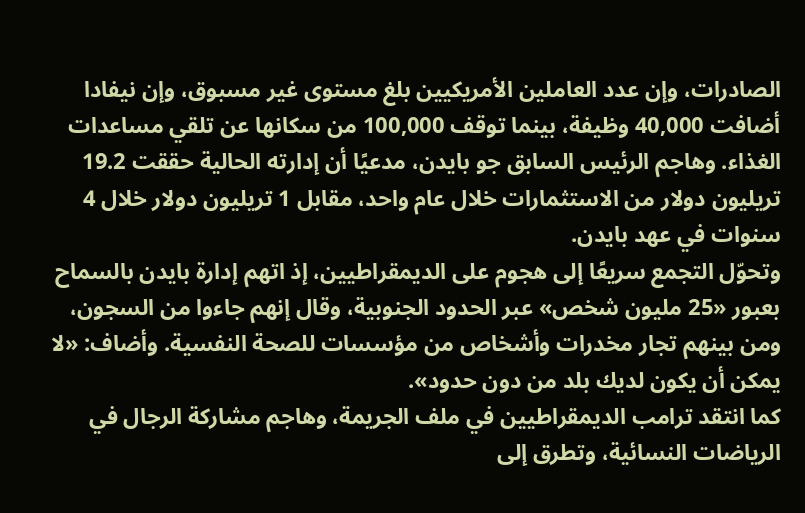الصادرات، وإن عدد العاملين الأمريكيين بلغ مستوى غير مسبوق، وإن نيفادا أضافت 40,000 وظيفة، بينما توقف 100,000 من سكانها عن تلقي مساعدات الغذاء. وهاجم الرئيس السابق جو بايدن، مدعيًا أن إدارته الحالية حققت 19.2 تريليون دولار من الاستثمارات خلال عام واحد، مقابل 1 تريليون دولار خلال 4 سنوات في عهد بايدن.
وتحوّل التجمع سريعًا إلى هجوم على الديمقراطيين، إذ اتهم إدارة بايدن بالسماح بعبور «25 مليون شخص» عبر الحدود الجنوبية، وقال إنهم جاءوا من السجون، ومن بينهم تجار مخدرات وأشخاص من مؤسسات للصحة النفسية. وأضاف: «لا يمكن أن يكون لديك بلد من دون حدود».
كما انتقد ترامب الديمقراطيين في ملف الجريمة، وهاجم مشاركة الرجال في الرياضات النسائية، وتطرق إلى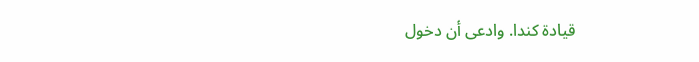قيادة كندا. وادعى أن دخول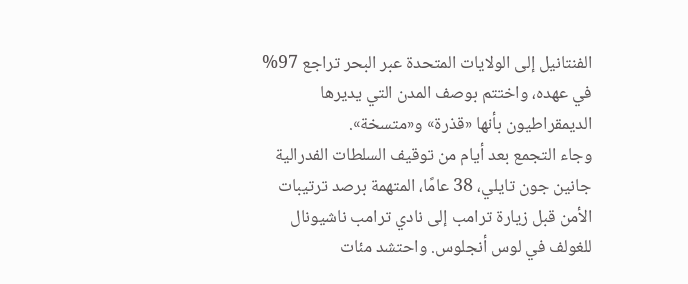الفنتانيل إلى الولايات المتحدة عبر البحر تراجع 97% في عهده، واختتم بوصف المدن التي يديرها الديمقراطيون بأنها «قذرة» و«متسخة».
وجاء التجمع بعد أيام من توقيف السلطات الفدرالية جانين جون تايلي، 38 عامًا، المتهمة برصد ترتيبات الأمن قبل زيارة ترامب إلى نادي ترامب ناشيونال للغولف في لوس أنجلوس. واحتشد مئات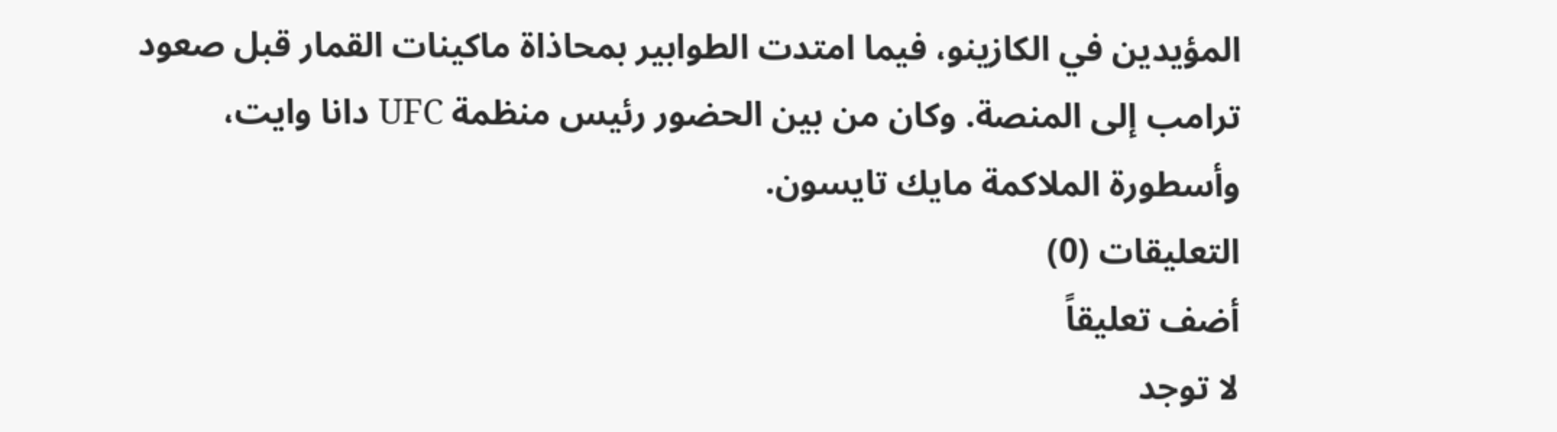المؤيدين في الكازينو، فيما امتدت الطوابير بمحاذاة ماكينات القمار قبل صعود ترامب إلى المنصة. وكان من بين الحضور رئيس منظمة UFC دانا وايت، وأسطورة الملاكمة مايك تايسون.
التعليقات (0)
أضف تعليقاً
لا توجد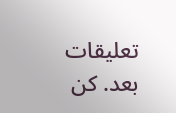تعليقات بعد. كن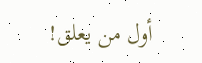أول من يعلق!